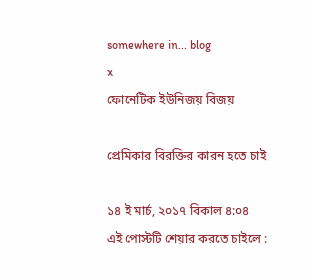somewhere in... blog
x
ফোনেটিক ইউনিজয় বিজয়

প্রেমিকার বিরক্তির কারন হতে চাই

১৪ ই মার্চ, ২০১৭ বিকাল ৪:০৪
এই পোস্টটি শেয়ার করতে চাইলে :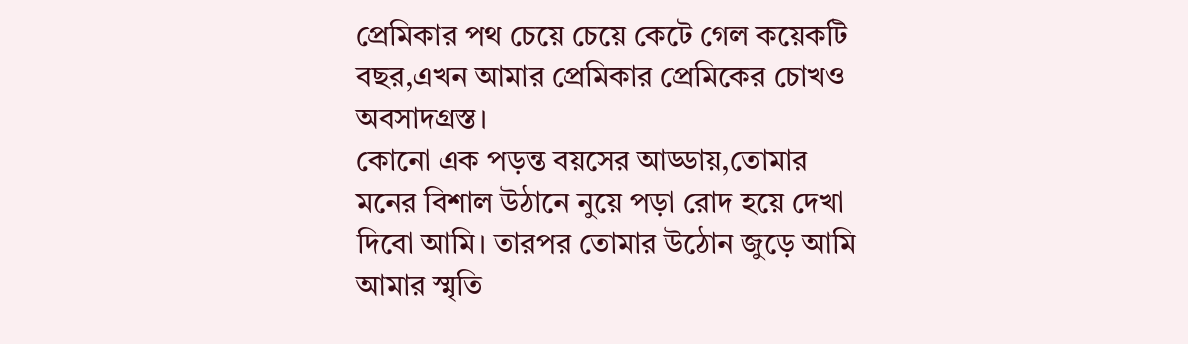প্রেমিকার পথ চেয়ে চেয়ে কেটে গেল কয়েকটি বছর,এখন আমার প্রেমিকার প্রেমিকের চোখও অবসাদগ্রস্ত।
কোনো এক পড়ন্ত বয়সের আড্ডায়,তোমার মনের বিশাল উঠানে নুয়ে পড়া রোদ হয়ে দেখা দিবো আমি। তারপর তোমার উঠোন জুড়ে আমি আমার স্মৃতি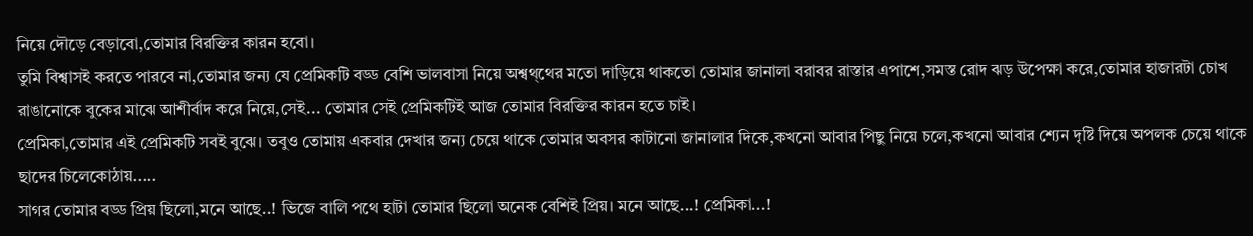নিয়ে দৌড়ে বেড়াবো,তোমার বিরক্তির কারন হবো।
তুমি বিশ্বাসই করতে পারবে না,তোমার জন্য যে প্রেমিকটি বড্ড বেশি ভালবাসা নিয়ে অশ্বথ্থের মতো দাড়িয়ে থাকতো তোমার জানালা বরাবর রাস্তার এপাশে,সমস্ত রোদ ঝড় উপেক্ষা করে,তোমার হাজারটা চোখ রাঙানোকে বুকের মাঝে আশীর্বাদ করে নিয়ে,সেই... তোমার সেই প্রেমিকটিই আজ তোমার বিরক্তির কারন হতে চাই।
প্রেমিকা,তোমার এই প্রেমিকটি সবই বুঝে। তবুও তোমায় একবার দেখার জন্য চেয়ে থাকে তোমার অবসর কাটানো জানালার দিকে,কখনো আবার পিছু নিয়ে চলে,কখনো আবার শ্যেন দৃষ্টি দিয়ে অপলক চেয়ে থাকে ছাদের চিলেকোঠায়.....
সাগর তোমার বড্ড প্রিয় ছিলো,মনে আছে..! ভিজে বালি পথে হাটা তোমার ছিলো অনেক বেশিই প্রিয়। মনে আছে...! প্রেমিকা...!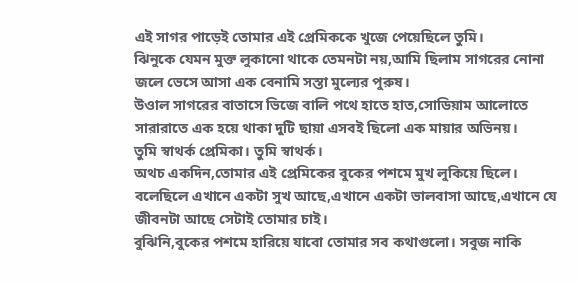এই সাগর পাড়েই তোমার এই প্রেমিককে খুজে পেয়েছিলে তুমি।
ঝিনুকে যেমন মুক্ত লুকানো থাকে তেমনটা নয়,আমি ছিলাম সাগরের নোনা জলে ভেসে আসা এক বেনামি সস্তা মুল্যের পুরুষ।
উওাল সাগরের বাতাসে ভিজে বালি পথে হাতে হাত,সোডিয়াম আলোতে সারারাতে এক হয়ে থাকা দুটি ছায়া এসবই ছিলো এক মায়ার অভিনয়।
তুমি স্বাথর্ক প্রেমিকা। তুমি স্বাথর্ক।
অথচ একদিন,তোমার এই প্রেমিকের বুকের পশমে মুখ লুকিয়ে ছিলে। বলেছিলে এখানে একটা সুখ আছে,এখানে একটা ভালবাসা আছে,এখানে যে জীবনটা আছে সেটাই তোমার চাই।
বুঝিনি,বুকের পশমে হারিয়ে যাবো তোমার সব কথাগুলো। সবুজ নাকি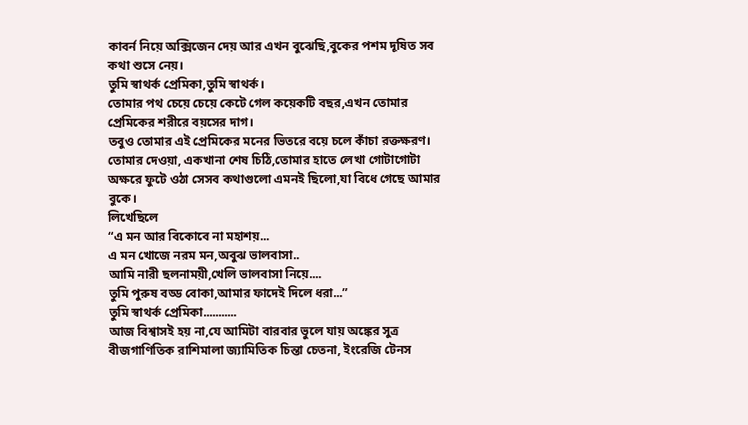কাবর্ন নিয়ে অক্সিজেন দেয় আর এখন বুঝেছি,বুকের পশম দূষিত সব কথা শুসে নেয়।
তুমি স্বাথর্ক প্রেমিকা,তুমি স্বাথর্ক।
তোমার পথ চেয়ে চেয়ে কেটে গেল কয়েকটি বছর,এখন তোমার প্রেমিকের শরীরে বয়সের দাগ।
তবুও তোমার এই প্রেমিকের মনের ভিতরে বয়ে চলে কাঁচা রক্তক্ষরণ।
তোমার দেওয়া, একখানা শেষ চিঠি,তোমার হাতে লেখা গোটাগোটা অক্ষরে ফুটে ওঠা সেসব কথাগুলো এমনই ছিলো,যা বিধে গেছে আমার বুকে।
লিখেছিলে
“এ মন আর বিকোবে না মহাশয়...
এ মন খোজে নরম মন,অবুঝ ভালবাসা..
আমি নারী ছলনাময়ী,খেলি ভালবাসা নিয়ে....
তুমি পুরুষ বড্ড বোকা,আমার ফাদেই দিলে ধরা...”
তুমি স্বাথর্ক প্রেমিকা...........
আজ বিশ্বাসই হয় না,যে আমিটা বারবার ভুলে যায় অঙ্কের সুত্র বীজগাণিতিক রাশিমালা জ্যামিতিক চিন্তা চেতনা, ইংরেজি টেনস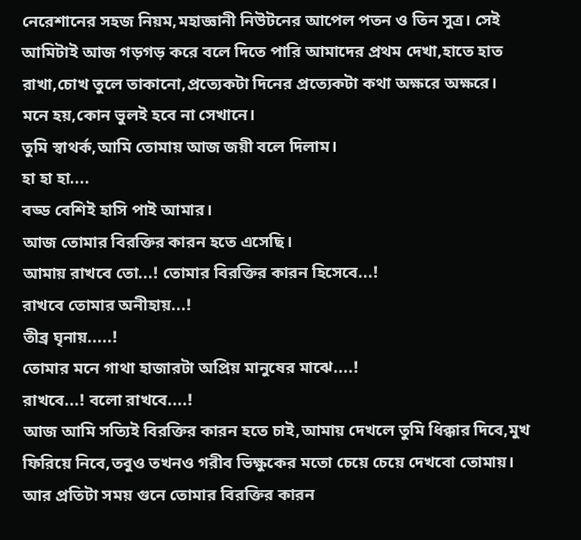নেরেশানের সহজ নিয়ম,মহাজ্ঞানী নিউটনের আপেল পতন ও তিন সুত্র। সেই আমিটাই আজ গড়গড় করে বলে দিতে পারি আমাদের প্রথম দেখা,হাতে হাত রাখা,চোখ তুলে তাকানো,প্রত্যেকটা দিনের প্রত্যেকটা কথা অক্ষরে অক্ষরে।
মনে হয়,কোন ভুলই হবে না সেখানে।
তুমি স্বাথর্ক,আমি তোমায় আজ জয়ী বলে দিলাম।
হা হা হা....
বড্ড বেশিই হাসি পাই আমার।
আজ তোমার বিরক্তির কারন হতে এসেছি।
আমায় রাখবে তো...! তোমার বিরক্তির কারন হিসেবে...!
রাখবে তোমার অনীহায়...!
তীব্র ঘৃনায়.....!
তোমার মনে গাথা হাজারটা অপ্রিয় মানুষের মাঝে....!
রাখবে...! বলো রাখবে....!
আজ আমি সত্যিই বিরক্তির কারন হতে চাই,আমায় দেখলে তুমি ধিক্কার দিবে,মুখ ফিরিয়ে নিবে,তবুও তখনও গরীব ভিক্ষুকের মতো চেয়ে চেয়ে দেখবো তোমায়।
আর প্রতিটা সময় গুনে তোমার বিরক্তির কারন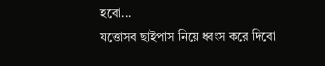হবো...
যত্তোসব ছাইপাস নিয়ে ধ্বংস করে দিবো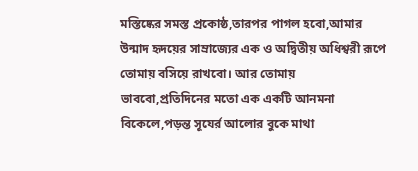মস্তিষ্কের সমস্ত প্রকোষ্ঠ,তারপর পাগল হবো,আমার উন্মাদ হৃদয়ের সাম্রাজ্যের এক ও অদ্বিতীয় অধিশ্বরী রূপে তোমায় বসিয়ে রাখবো। আর তোমায় ভাববো,প্রতিদিনের মতো এক একটি আনমনা বিকেলে,পড়ন্ত সূযের্র আলোর বুকে মাথা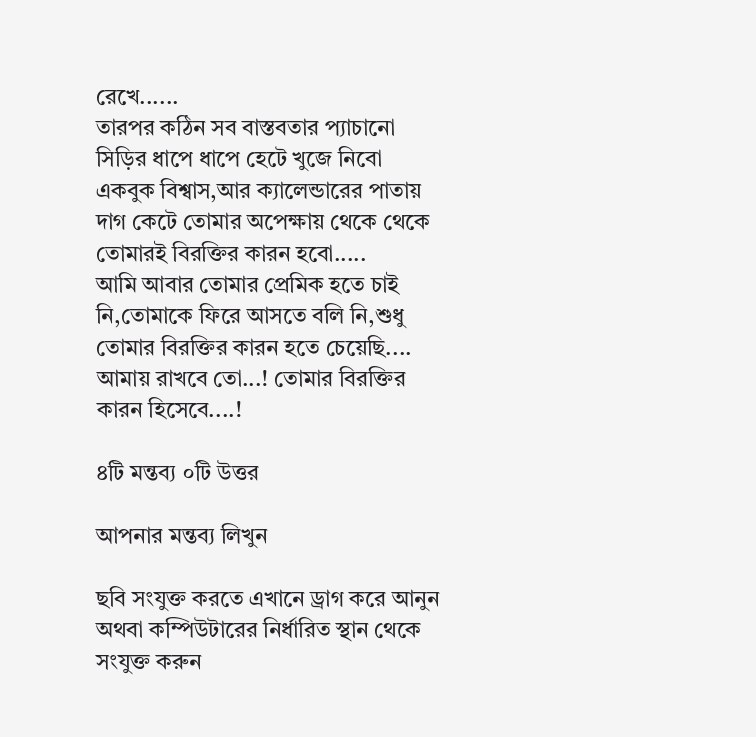রেখে......
তারপর কঠিন সব বাস্তবতার প্যাচানো সিড়ির ধাপে ধাপে হেটে খুজে নিবো একবুক বিশ্বাস,আর ক্যালেন্ডারের পাতায় দাগ কেটে তোমার অপেক্ষায় থেকে থেকে তোমারই বিরক্তির কারন হবো.....
আমি আবার তোমার প্রেমিক হতে চাই নি,তোমাকে ফিরে আসতে বলি নি,শুধু তোমার বিরক্তির কারন হতে চেয়েছি....
আমায় রাখবে তো...! তোমার বিরক্তির কারন হিসেবে....!

৪টি মন্তব্য ০টি উত্তর

আপনার মন্তব্য লিখুন

ছবি সংযুক্ত করতে এখানে ড্রাগ করে আনুন অথবা কম্পিউটারের নির্ধারিত স্থান থেকে সংযুক্ত করুন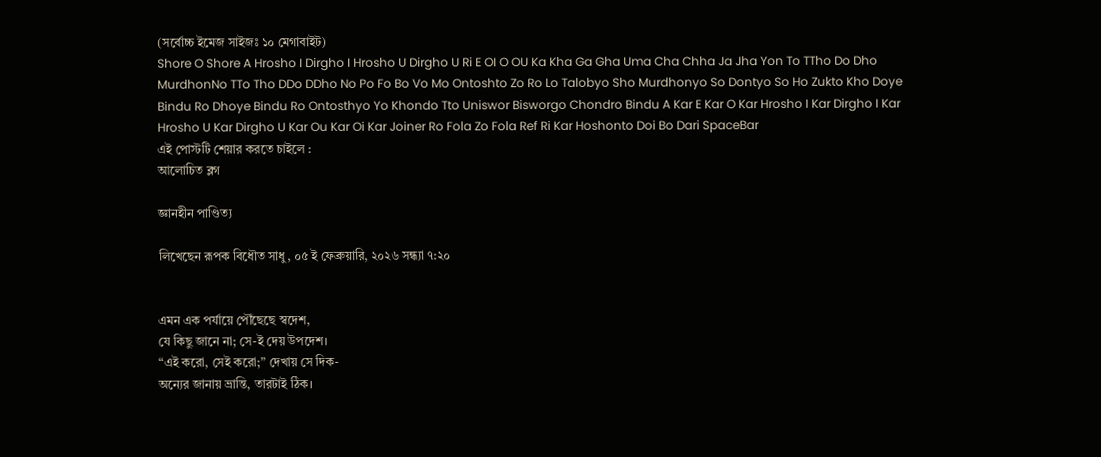(সর্বোচ্চ ইমেজ সাইজঃ ১০ মেগাবাইট)
Shore O Shore A Hrosho I Dirgho I Hrosho U Dirgho U Ri E OI O OU Ka Kha Ga Gha Uma Cha Chha Ja Jha Yon To TTho Do Dho MurdhonNo TTo Tho DDo DDho No Po Fo Bo Vo Mo Ontoshto Zo Ro Lo Talobyo Sho Murdhonyo So Dontyo So Ho Zukto Kho Doye Bindu Ro Dhoye Bindu Ro Ontosthyo Yo Khondo Tto Uniswor Bisworgo Chondro Bindu A Kar E Kar O Kar Hrosho I Kar Dirgho I Kar Hrosho U Kar Dirgho U Kar Ou Kar Oi Kar Joiner Ro Fola Zo Fola Ref Ri Kar Hoshonto Doi Bo Dari SpaceBar
এই পোস্টটি শেয়ার করতে চাইলে :
আলোচিত ব্লগ

জ্ঞানহীন পাণ্ডিত্য

লিখেছেন রূপক বিধৌত সাধু, ০৫ ই ফেব্রুয়ারি, ২০২৬ সন্ধ্যা ৭:২০


এমন এক পর্যায়ে পৌঁছেছে স্বদেশ,
যে কিছু জানে না; সে-ই দেয় উপদেশ।
“এই করো, সেই করো;” দেখায় সে দিক-
অন্যের জানায় ভ্রান্তি, তারটাই ঠিক।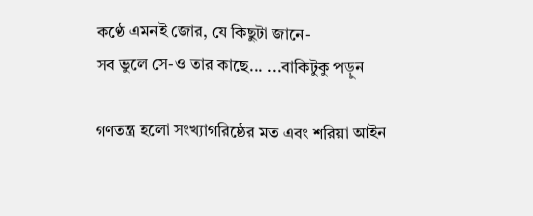কণ্ঠে এমনই জোর, যে কিছুটা জানে-
সব ভুলে সে-ও তার কাছে... ...বাকিটুকু পড়ুন

গণতন্ত্র হলো সংখ্যাগরিষ্ঠের মত এবং শরিয়া আইন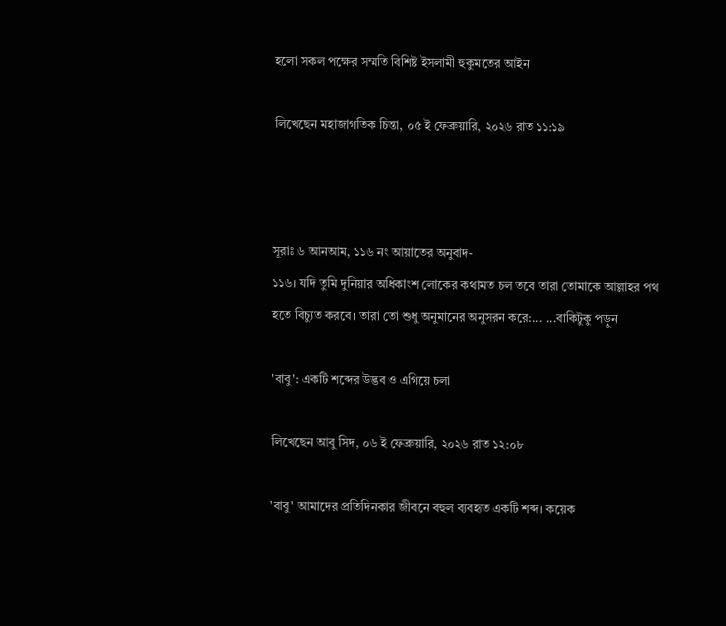হলো সকল পক্ষের সম্মতি বিশিষ্ট ইসলামী হুকুমতের আইন

লিখেছেন মহাজাগতিক চিন্তা, ০৫ ই ফেব্রুয়ারি, ২০২৬ রাত ১১:১৯



সূরাঃ ৬ আনআম, ১১৬ নং আয়াতের অনুবাদ-
১১৬। যদি তুমি দুনিয়ার অধিকাংশ লোকের কথামত চল তবে তারা তোমাকে আল্লাহর পথ হতে বিচ্যুত করবে। তারা তো শুধু অনুমানের অনুসরন করে:... ...বাকিটুকু পড়ুন

'বাবু': একটি শব্দের উদ্ভব ও এগিয়ে চলা

লিখেছেন আবু সিদ, ০৬ ই ফেব্রুয়ারি, ২০২৬ রাত ১২:০৮

'বাবু' আমাদের প্রতিদিনকার জীবনে বহুল ব্যবহৃত একটি শব্দ। কয়েক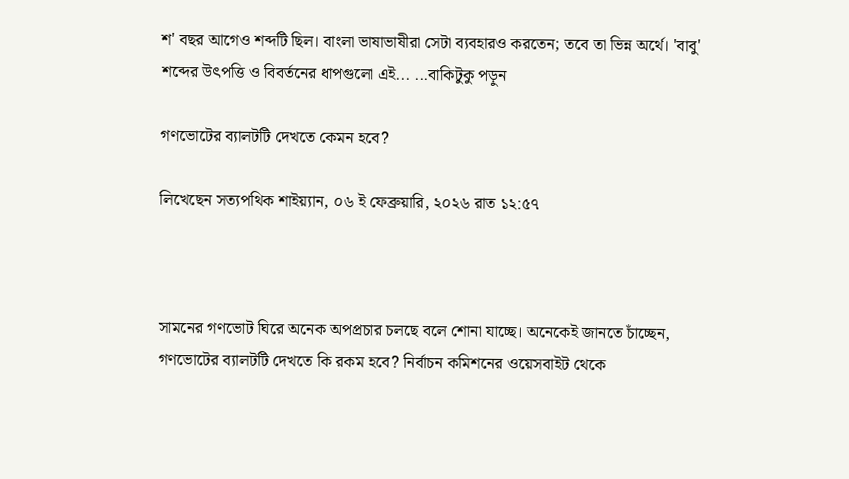শ' বছর আগেও শব্দটি ছিল। বাংলা ভাষাভাষীরা সেটা ব্যবহারও করতেন; তবে তা ভিন্ন অর্থে। 'বাবু' শব্দের উৎপত্তি ও বিবর্তনের ধাপগুলো এই... ...বাকিটুকু পড়ুন

গণভোটের ব্যালটটি দেখতে কেমন হবে?

লিখেছেন সত্যপথিক শাইয়্যান, ০৬ ই ফেব্রুয়ারি, ২০২৬ রাত ১২:৫৭



সামনের গণভোট ঘিরে অনেক অপপ্রচার চলছে বলে শোনা যাচ্ছে। অনেকেই জানতে চাঁচ্ছেন, গণভোটের ব্যালটটি দেখতে কি রকম হবে? নির্বাচন কমিশনের ওয়েসবাইট থেকে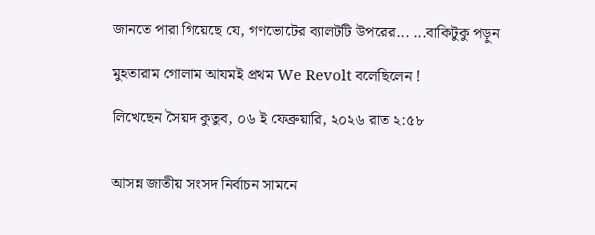জানতে পারা গিয়েছে যে, গণভোটের ব্যালটটি উপরের... ...বাকিটুকু পড়ুন

মুহতারাম গোলাম আযমই প্রথম We Revolt বলেছিলেন !

লিখেছেন সৈয়দ কুতুব, ০৬ ই ফেব্রুয়ারি, ২০২৬ রাত ২:৫৮


আসন্ন জাতীয় সংসদ নির্বাচন সামনে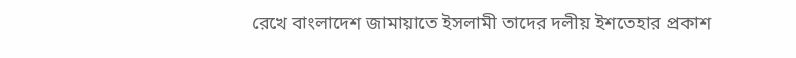রেখে বাংলাদেশ জামায়াতে ইসলামী তাদের দলীয় ইশতেহার প্রকাশ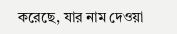করেছে, যার নাম দেওয়া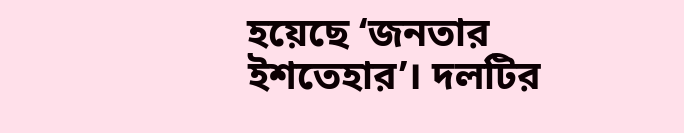হয়েছে ‘জনতার ইশতেহার’। দলটির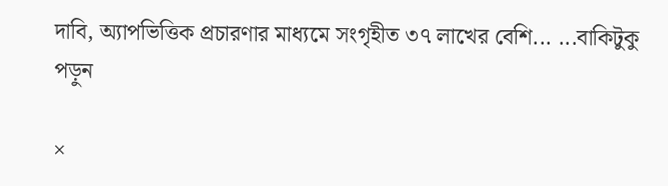দাবি, অ্যাপভিত্তিক প্রচারণার মাধ্যমে সংগৃহীত ৩৭ লাখের বেশি... ...বাকিটুকু পড়ুন

×